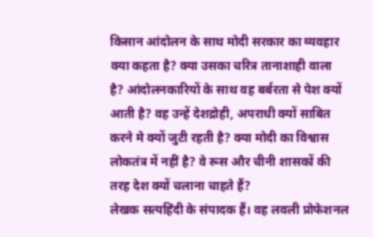किसान आंदोलन के साथ मोदी सरकार का व्यवहार क्या कहता है? क्या उसका चरित्र तानाशाही वाला है? आंदोलनकारियों के साथ वह बर्बरता से पेश क्यों आती है? वह उन्हें देशद्रोही, अपराधी क्यों साबित करने मे क्यों जुटी रहती है? क्या मोदी का विश्वास लोकतंत्र में नहीं है? वे रूस और चीनी शासकों की तरह देश क्यों चलाना चाहते हैं?
लेखक सत्यहिंदी के संपादक हैं। वह लवली प्रोफेशनल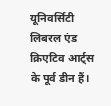यूनिवर्सिटी लिबरल एंड क्रिएटिव आर्ट्स के पूर्व डीन हैं।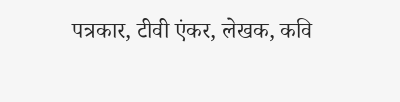पत्रकार, टीवी एंकर, लेखक, कवि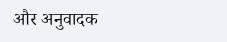और अनुवादक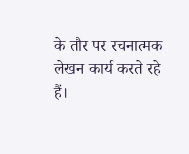के तौर पर रचनात्मक लेखन कार्य करते रहे हैं।